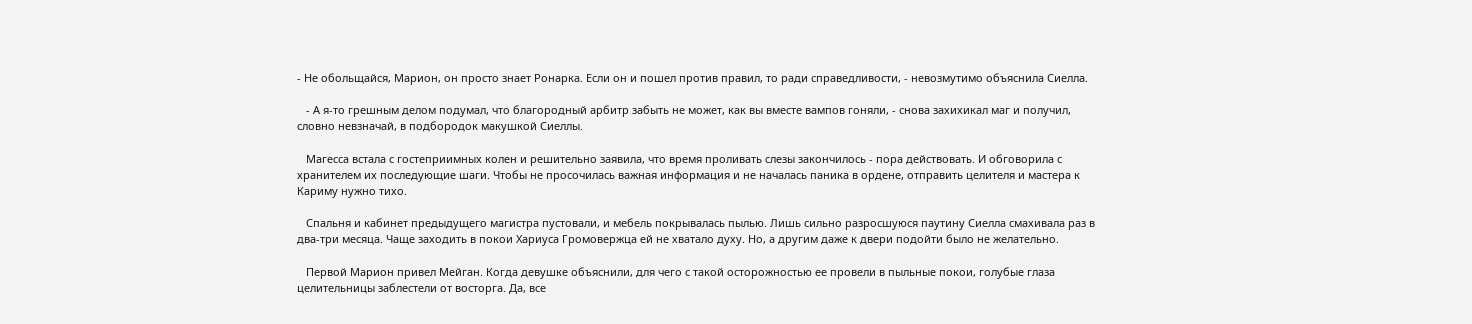- Не обольщайся, Марион, он просто знает Ронарка. Если он и пошел против правил, то ради справедливости, - невозмутимо объяснила Сиелла.

   - А я-то грешным делом подумал, что благородный арбитр забыть не может, как вы вместе вампов гоняли, - снова захихикал маг и получил, словно невзначай, в подбородок макушкой Сиеллы.

   Магесса встала с гостеприимных колен и решительно заявила, что время проливать слезы закончилось - пора действовать. И обговорила с хранителем их последующие шаги. Чтобы не просочилась важная информация и не началась паника в ордене, отправить целителя и мастера к Кариму нужно тихо.

   Спальня и кабинет предыдущего магистра пустовали, и мебель покрывалась пылью. Лишь сильно разросшуюся паутину Сиелла смахивала раз в два-три месяца. Чаще заходить в покои Хариуса Громовержца ей не хватало духу. Но, а другим даже к двери подойти было не желательно.

   Первой Марион привел Мейган. Когда девушке объяснили, для чего с такой осторожностью ее провели в пыльные покои, голубые глаза целительницы заблестели от восторга. Да, все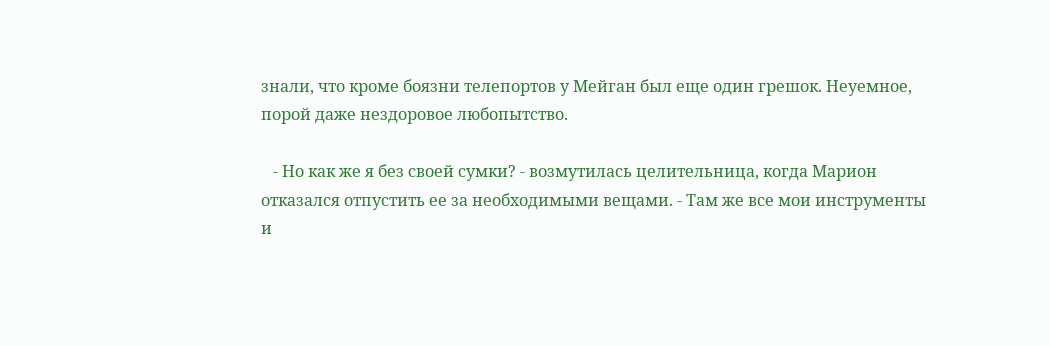знали, что кроме боязни телепортов у Мейган был еще один грешок. Неуемное, порой даже нездоровое любопытство.

   - Но как же я без своей сумки? - возмутилась целительница, когда Марион отказался отпустить ее за необходимыми вещами. - Там же все мои инструменты и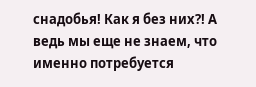снадобья! Как я без них?! А ведь мы еще не знаем, что именно потребуется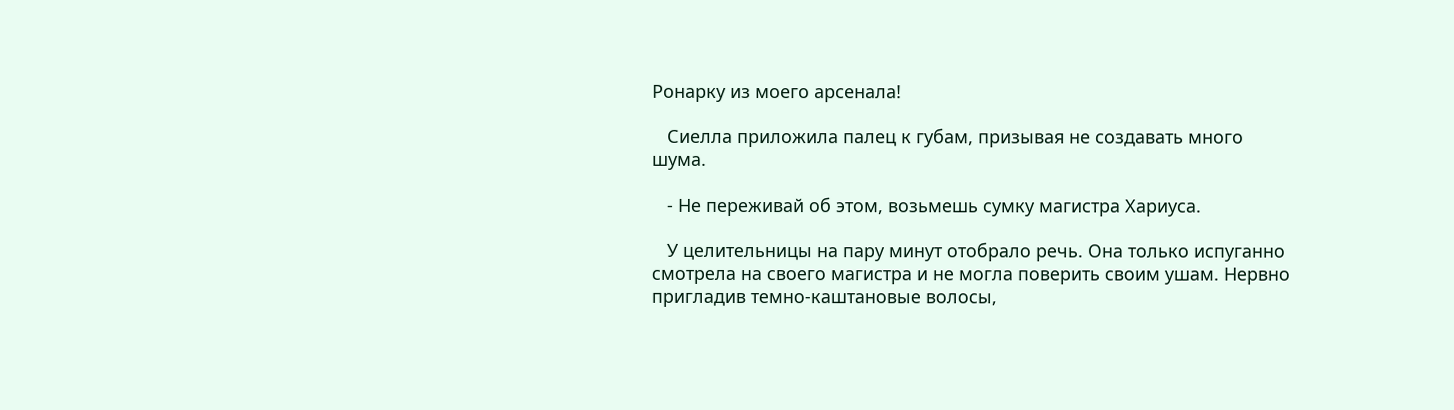Ронарку из моего арсенала!

   Сиелла приложила палец к губам, призывая не создавать много шума.

   - Не переживай об этом, возьмешь сумку магистра Хариуса.

   У целительницы на пару минут отобрало речь. Она только испуганно смотрела на своего магистра и не могла поверить своим ушам. Нервно пригладив темно-каштановые волосы,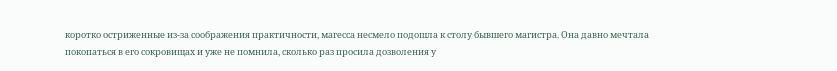коротко остриженные из-за соображения практичности, магесса несмело подошла к столу бывшего магистра. Она давно мечтала покопаться в его сокровищах и уже не помнила, сколько раз просила дозволения у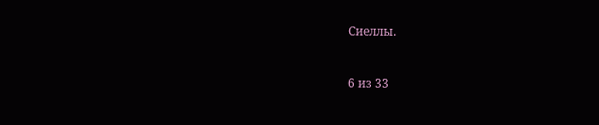Сиеллы.



6 из 33